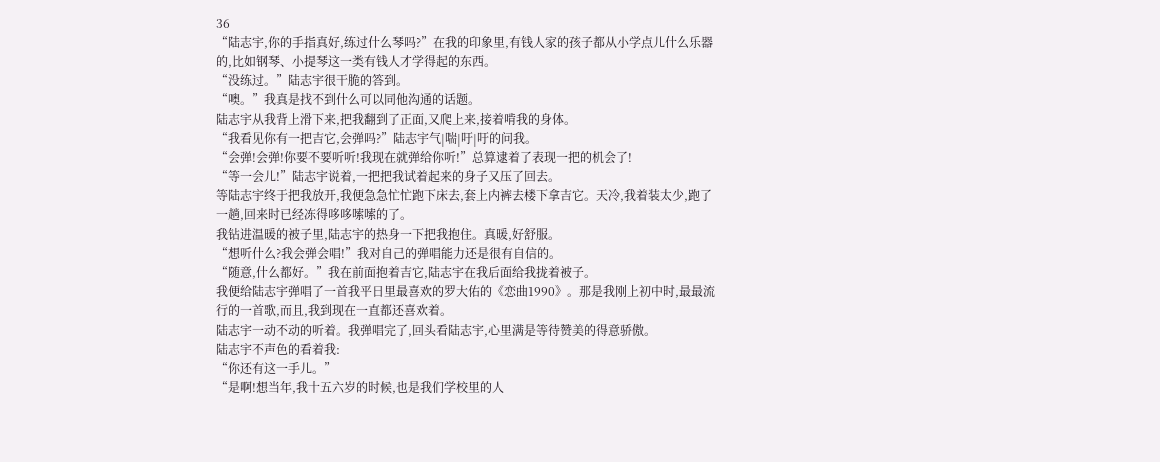36
“陆志宇,你的手指真好,练过什么琴吗?”在我的印象里,有钱人家的孩子都从小学点儿什么乐器的,比如钢琴、小提琴这一类有钱人才学得起的东西。
“没练过。”陆志宇很干脆的答到。
“噢。”我真是找不到什么可以同他沟通的话题。
陆志宇从我背上滑下来,把我翻到了正面,又爬上来,接着啃我的身体。
“我看见你有一把吉它,会弹吗?”陆志宇气|喘|吁|吁的问我。
“会弹!会弹!你要不要听听!我现在就弹给你听!”总算逮着了表现一把的机会了!
“等一会儿!”陆志宇说着,一把把我试着起来的身子又压了回去。
等陆志宇终于把我放开,我便急急忙忙跑下床去,套上内裤去楼下拿吉它。天冷,我着装太少,跑了一趟,回来时已经冻得哆哆嗦嗦的了。
我钻进温暖的被子里,陆志宇的热身一下把我抱住。真暖,好舒服。
“想听什么?我会弹会唱!”我对自己的弹唱能力还是很有自信的。
“随意,什么都好。”我在前面抱着吉它,陆志宇在我后面给我拢着被子。
我便给陆志宇弹唱了一首我平日里最喜欢的罗大佑的《恋曲1990》。那是我刚上初中时,最最流行的一首歌,而且,我到现在一直都还喜欢着。
陆志宇一动不动的听着。我弹唱完了,回头看陆志宇,心里满是等待赞美的得意骄傲。
陆志宇不声色的看着我:
“你还有这一手儿。”
“是啊!想当年,我十五六岁的时候,也是我们学校里的人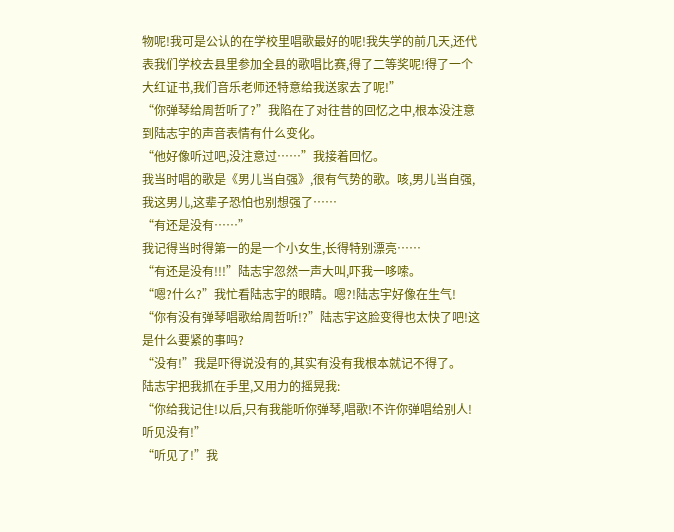物呢!我可是公认的在学校里唱歌最好的呢!我失学的前几天,还代表我们学校去县里参加全县的歌唱比赛,得了二等奖呢!得了一个大红证书,我们音乐老师还特意给我送家去了呢!”
“你弹琴给周哲听了?”我陷在了对往昔的回忆之中,根本没注意到陆志宇的声音表情有什么变化。
“他好像听过吧,没注意过……”我接着回忆。
我当时唱的歌是《男儿当自强》,很有气势的歌。咳,男儿当自强,我这男儿,这辈子恐怕也别想强了……
“有还是没有……”
我记得当时得第一的是一个小女生,长得特别漂亮……
“有还是没有!!!”陆志宇忽然一声大叫,吓我一哆嗦。
“嗯?什么?”我忙看陆志宇的眼睛。嗯?!陆志宇好像在生气!
“你有没有弹琴唱歌给周哲听!?”陆志宇这脸变得也太快了吧!这是什么要紧的事吗?
“没有!”我是吓得说没有的,其实有没有我根本就记不得了。
陆志宇把我抓在手里,又用力的摇晃我:
“你给我记住!以后,只有我能听你弹琴,唱歌!不许你弹唱给别人!听见没有!”
“听见了!”我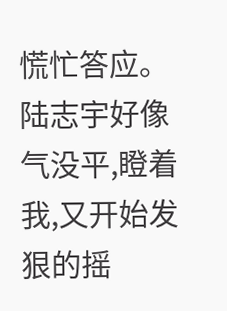慌忙答应。
陆志宇好像气没平,瞪着我,又开始发狠的摇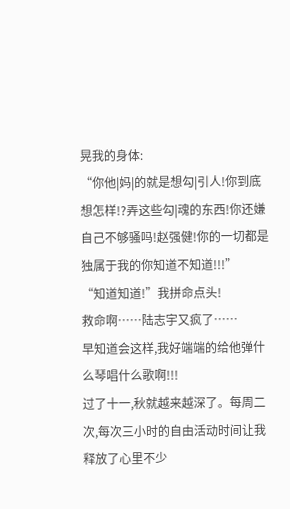晃我的身体:
“你他|妈|的就是想勾|引人!你到底想怎样!?弄这些勾|魂的东西!你还嫌自己不够骚吗!赵强健!你的一切都是独属于我的你知道不知道!!!”
“知道知道!”我拼命点头!
救命啊……陆志宇又疯了……
早知道会这样,我好端端的给他弹什么琴唱什么歌啊!!!
过了十一,秋就越来越深了。每周二次,每次三小时的自由活动时间让我释放了心里不少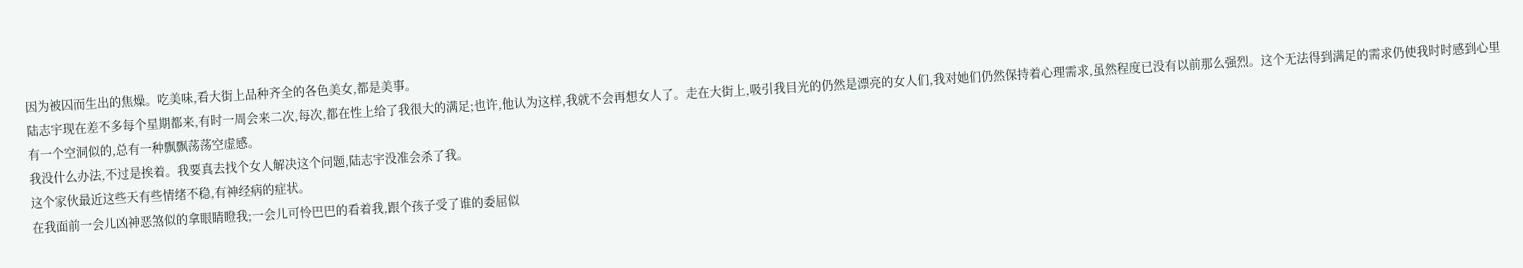因为被囚而生出的焦燥。吃美味,看大街上品种齐全的各色美女,都是美事。
陆志宇现在差不多每个星期都来,有时一周会来二次,每次,都在性上给了我很大的满足;也许,他认为这样,我就不会再想女人了。走在大街上,吸引我目光的仍然是漂亮的女人们,我对她们仍然保持着心理需求,虽然程度已没有以前那么强烈。这个无法得到满足的需求仍使我时时感到心里有一个空洞似的,总有一种飘飘荡荡空虚感。
我没什么办法,不过是挨着。我要真去找个女人解决这个问题,陆志宇没准会杀了我。
这个家伙最近这些天有些情绪不稳,有神经病的症状。
在我面前一会儿凶神恶煞似的拿眼睛瞪我;一会儿可怜巴巴的看着我,跟个孩子受了谁的委屈似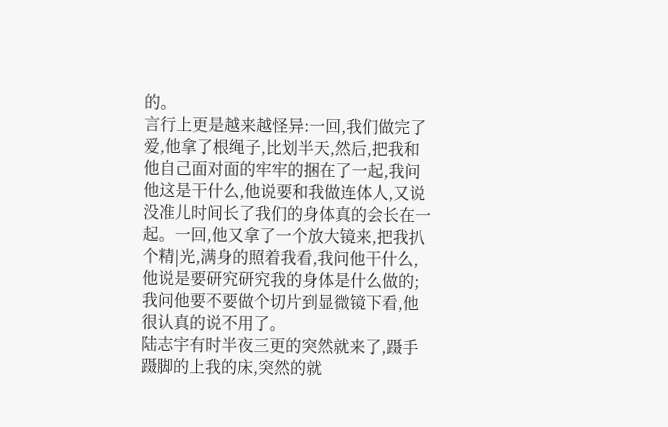的。
言行上更是越来越怪异:一回,我们做完了爱,他拿了根绳子,比划半天,然后,把我和他自己面对面的牢牢的捆在了一起,我问他这是干什么,他说要和我做连体人,又说没准儿时间长了我们的身体真的会长在一起。一回,他又拿了一个放大镜来,把我扒个精|光,满身的照着我看,我问他干什么,他说是要研究研究我的身体是什么做的;我问他要不要做个切片到显微镜下看,他很认真的说不用了。
陆志宇有时半夜三更的突然就来了,蹑手蹑脚的上我的床,突然的就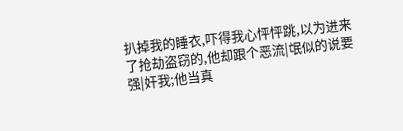扒掉我的睡衣,吓得我心怦怦跳,以为进来了抢劫盗窃的,他却跟个恶流|氓似的说要强|奸我;他当真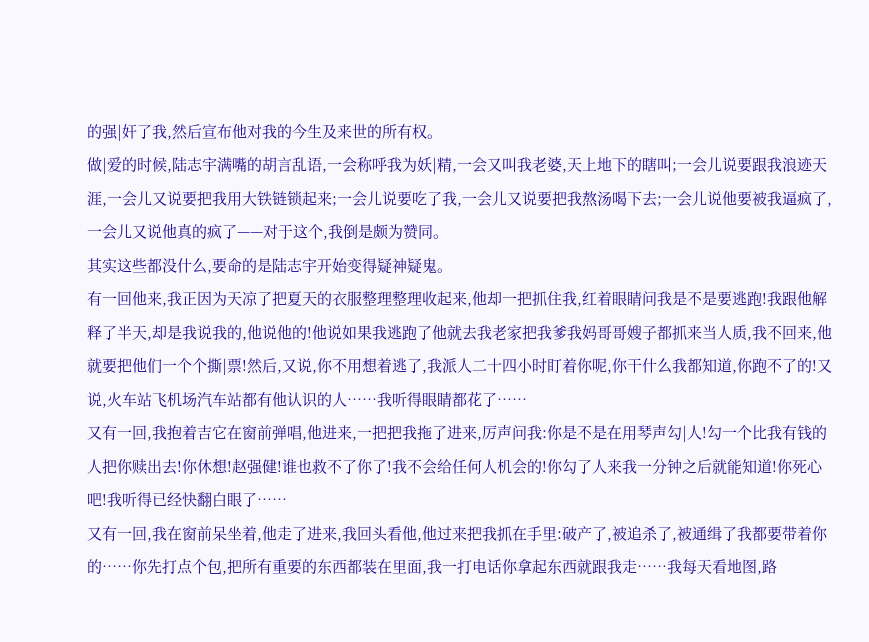的强|奸了我,然后宣布他对我的今生及来世的所有权。
做|爱的时候,陆志宇满嘴的胡言乱语,一会称呼我为妖|精,一会又叫我老婆,天上地下的瞎叫;一会儿说要跟我浪迹天涯,一会儿又说要把我用大铁链锁起来;一会儿说要吃了我,一会儿又说要把我熬汤喝下去;一会儿说他要被我逼疯了,一会儿又说他真的疯了——对于这个,我倒是颇为赞同。
其实这些都没什么,要命的是陆志宇开始变得疑神疑鬼。
有一回他来,我正因为天凉了把夏天的衣服整理整理收起来,他却一把抓住我,红着眼睛问我是不是要逃跑!我跟他解释了半天,却是我说我的,他说他的!他说如果我逃跑了他就去我老家把我爹我妈哥哥嫂子都抓来当人质,我不回来,他就要把他们一个个撕|票!然后,又说,你不用想着逃了,我派人二十四小时盯着你呢,你干什么我都知道,你跑不了的!又说,火车站飞机场汽车站都有他认识的人……我听得眼睛都花了……
又有一回,我抱着吉它在窗前弹唱,他进来,一把把我拖了进来,厉声问我:你是不是在用琴声勾|人!勾一个比我有钱的人把你赎出去!你休想!赵强健!谁也救不了你了!我不会给任何人机会的!你勾了人来我一分钟之后就能知道!你死心吧!我听得已经快翻白眼了……
又有一回,我在窗前呆坐着,他走了进来,我回头看他,他过来把我抓在手里:破产了,被追杀了,被通缉了我都要带着你的……你先打点个包,把所有重要的东西都装在里面,我一打电话你拿起东西就跟我走……我每天看地图,路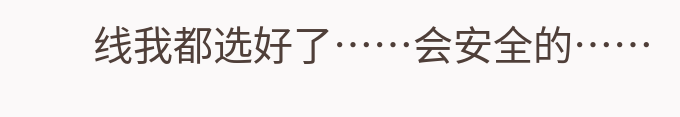线我都选好了……会安全的……